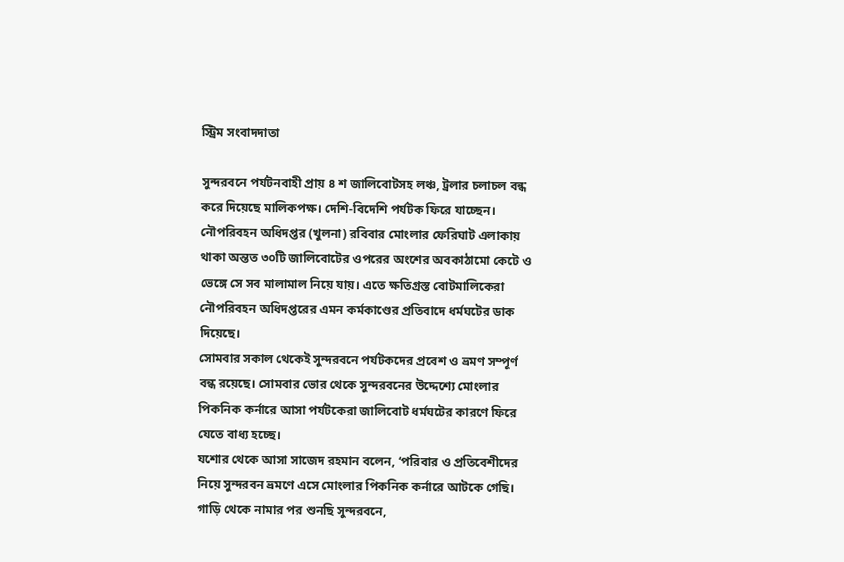স্ট্রিম সংবাদদাতা

সুন্দরবনে পর্যটনবাহী প্রায় ৪ শ জালিবোটসহ লঞ্চ, ট্রলার চলাচল বন্ধ করে দিয়েছে মালিকপক্ষ। দেশি-বিদেশি পর্যটক ফিরে যাচ্ছেন। নৌপরিবহন অধিদপ্তর (খুলনা) রবিবার মোংলার ফেরিঘাট এলাকায় থাকা অন্তত ৩০টি জালিবোটের ওপরের অংশের অবকাঠামো কেটে ও ভেঙ্গে সে সব মালামাল নিয়ে যায়। এতে ক্ষতিগ্রস্ত বোটমালিকেরা নৌপরিবহন অধিদপ্তরের এমন কর্মকাণ্ডের প্রতিবাদে ধর্মঘটের ডাক দিয়েছে।
সোমবার সকাল থেকেই সুন্দরবনে পর্যটকদের প্রবেশ ও ভ্রমণ সম্পূর্ণ বন্ধ রয়েছে। সোমবার ভোর থেকে সুন্দরবনের উদ্দেশ্যে মোংলার পিকনিক কর্নারে আসা পর্যটকেরা জালিবোট ধর্মঘটের কারণে ফিরে যেতে বাধ্য হচ্ছে।
যশোর থেকে আসা সাজেদ রহমান বলেন, ‘পরিবার ও প্রতিবেশীদের নিয়ে সুন্দরবন ভ্রমণে এসে মোংলার পিকনিক কর্নারে আটকে গেছি। গাড়ি থেকে নামার পর শুনছি সুন্দরবনে,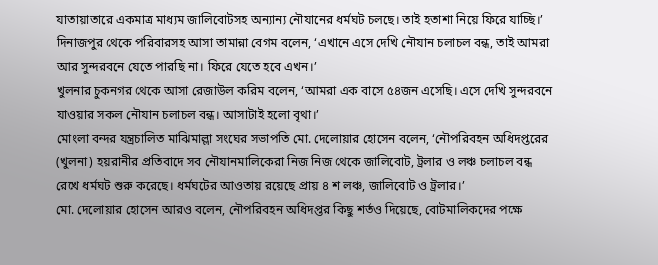যাতায়াতারে একমাত্র মাধ্যম জালিবোটসহ অন্যান্য নৌযানের ধর্মঘট চলছে। তাই হতাশা নিয়ে ফিরে যাচ্ছি।’
দিনাজপুর থেকে পরিবারসহ আসা তামান্না বেগম বলেন, ‘এখানে এসে দেখি নৌযান চলাচল বন্ধ, তাই আমরা আর সুন্দরবনে যেতে পারছি না। ফিরে যেতে হবে এখন।’
খুলনার চুকনগর থেকে আসা রেজাউল করিম বলেন, ‘আমরা এক বাসে ৫৪জন এসেছি। এসে দেখি সুন্দরবনে যাওয়ার সকল নৌযান চলাচল বন্ধ। আসাটাই হলো বৃথা।’
মোংলা বন্দর যন্ত্রচালিত মাঝিমাল্লা সংঘের সভাপতি মো. দেলোয়ার হোসেন বলেন, ‘নৌপরিবহন অধিদপ্তরের (খুলনা) হয়রানীর প্রতিবাদে সব নৌযানমালিকেরা নিজ নিজ থেকে জালিবোট, ট্রলার ও লঞ্চ চলাচল বন্ধ রেখে ধর্মঘট শুরু করেছে। ধর্মঘটের আওতায় রয়েছে প্রায় ৪ শ লঞ্চ, জালিবোট ও ট্রলার।’
মো. দেলোয়ার হোসেন আরও বলেন, নৌপরিবহন অধিদপ্তর কিছু শর্তও দিয়েছে, বোটমালিকদের পক্ষে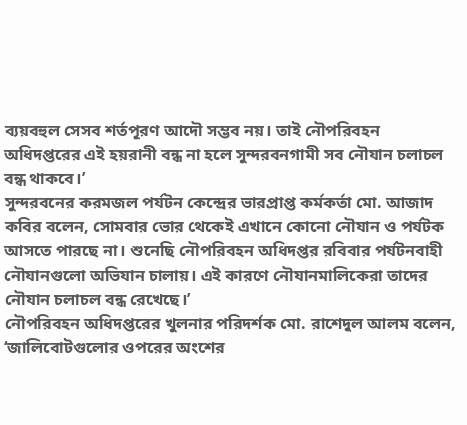ব্যয়বহুল সেসব শর্তপূরণ আদৌ সম্ভব নয়। তাই নৌপরিবহন অধিদপ্তরের এই হয়রানী বন্ধ না হলে সুন্দরবনগামী সব নৌযান চলাচল বন্ধ থাকবে।’
সুন্দরবনের করমজল পর্যটন কেন্দ্রের ভারপ্রাপ্ত কর্মকর্তা মো. আজাদ কবির বলেন, সোমবার ভোর থেকেই এখানে কোনো নৌযান ও পর্যটক আসতে পারছে না। শুনেছি নৌপরিবহন অধিদপ্তর রবিবার পর্যটনবাহী নৌযানগুলো অভিযান চালায়। এই কারণে নৌযানমালিকেরা তাদের নৌযান চলাচল বন্ধ রেখেছে।’
নৌপরিবহন অধিদপ্তরের খুলনার পরিদর্শক মো. রাশেদুল আলম বলেন, ‘জালিবোটগুলোর ওপরের অংশের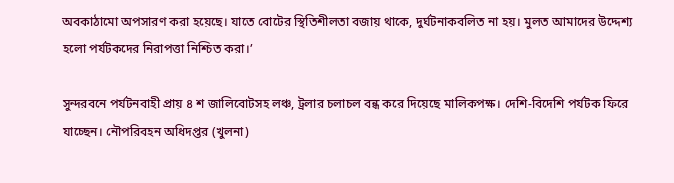অবকাঠামো অপসারণ করা হয়েছে। যাতে বোটের স্থিতিশীলতা বজায় থাকে, দুর্ঘটনাকবলিত না হয়। মুলত আমাদের উদ্দেশ্য হলো পর্যটকদের নিরাপত্তা নিশ্চিত করা।’

সুন্দরবনে পর্যটনবাহী প্রায় ৪ শ জালিবোটসহ লঞ্চ, ট্রলার চলাচল বন্ধ করে দিয়েছে মালিকপক্ষ। দেশি-বিদেশি পর্যটক ফিরে যাচ্ছেন। নৌপরিবহন অধিদপ্তর (খুলনা)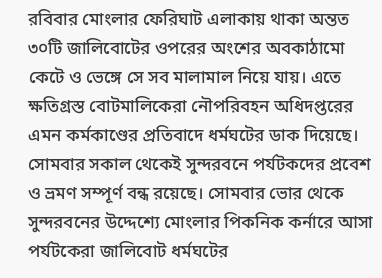রবিবার মোংলার ফেরিঘাট এলাকায় থাকা অন্তত ৩০টি জালিবোটের ওপরের অংশের অবকাঠামো কেটে ও ভেঙ্গে সে সব মালামাল নিয়ে যায়। এতে ক্ষতিগ্রস্ত বোটমালিকেরা নৌপরিবহন অধিদপ্তরের এমন কর্মকাণ্ডের প্রতিবাদে ধর্মঘটের ডাক দিয়েছে।
সোমবার সকাল থেকেই সুন্দরবনে পর্যটকদের প্রবেশ ও ভ্রমণ সম্পূর্ণ বন্ধ রয়েছে। সোমবার ভোর থেকে সুন্দরবনের উদ্দেশ্যে মোংলার পিকনিক কর্নারে আসা পর্যটকেরা জালিবোট ধর্মঘটের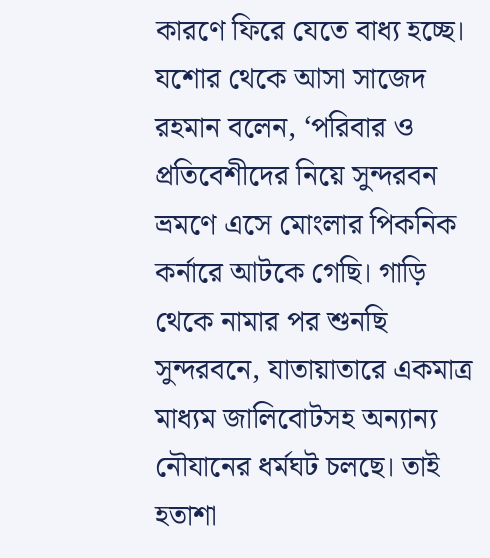কারণে ফিরে যেতে বাধ্য হচ্ছে।
যশোর থেকে আসা সাজেদ রহমান বলেন, ‘পরিবার ও প্রতিবেশীদের নিয়ে সুন্দরবন ভ্রমণে এসে মোংলার পিকনিক কর্নারে আটকে গেছি। গাড়ি থেকে নামার পর শুনছি সুন্দরবনে, যাতায়াতারে একমাত্র মাধ্যম জালিবোটসহ অন্যান্য নৌযানের ধর্মঘট চলছে। তাই হতাশা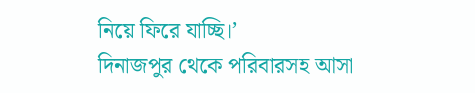নিয়ে ফিরে যাচ্ছি।’
দিনাজপুর থেকে পরিবারসহ আসা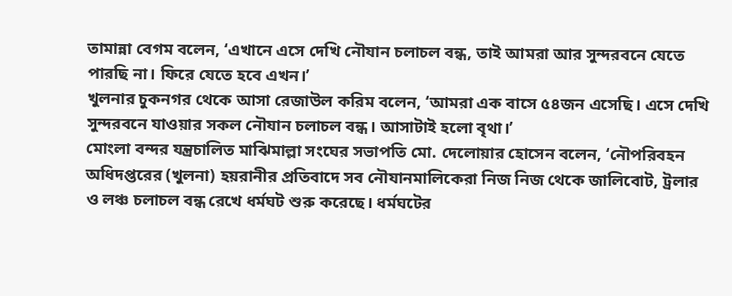তামান্না বেগম বলেন, ‘এখানে এসে দেখি নৌযান চলাচল বন্ধ, তাই আমরা আর সুন্দরবনে যেতে পারছি না। ফিরে যেতে হবে এখন।’
খুলনার চুকনগর থেকে আসা রেজাউল করিম বলেন, ‘আমরা এক বাসে ৫৪জন এসেছি। এসে দেখি সুন্দরবনে যাওয়ার সকল নৌযান চলাচল বন্ধ। আসাটাই হলো বৃথা।’
মোংলা বন্দর যন্ত্রচালিত মাঝিমাল্লা সংঘের সভাপতি মো. দেলোয়ার হোসেন বলেন, ‘নৌপরিবহন অধিদপ্তরের (খুলনা) হয়রানীর প্রতিবাদে সব নৌযানমালিকেরা নিজ নিজ থেকে জালিবোট, ট্রলার ও লঞ্চ চলাচল বন্ধ রেখে ধর্মঘট শুরু করেছে। ধর্মঘটের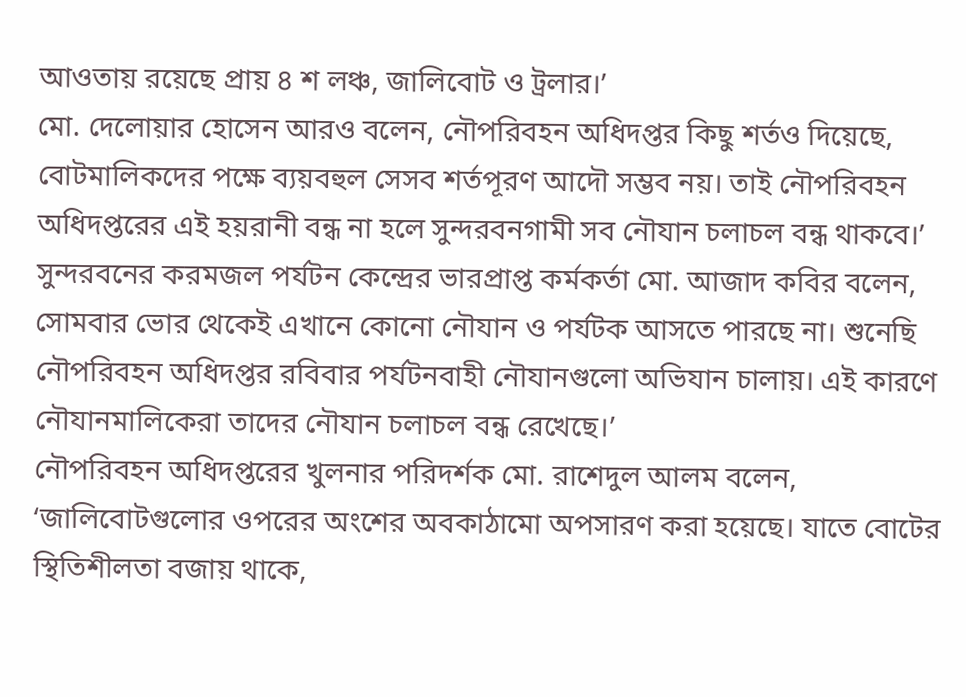আওতায় রয়েছে প্রায় ৪ শ লঞ্চ, জালিবোট ও ট্রলার।’
মো. দেলোয়ার হোসেন আরও বলেন, নৌপরিবহন অধিদপ্তর কিছু শর্তও দিয়েছে, বোটমালিকদের পক্ষে ব্যয়বহুল সেসব শর্তপূরণ আদৌ সম্ভব নয়। তাই নৌপরিবহন অধিদপ্তরের এই হয়রানী বন্ধ না হলে সুন্দরবনগামী সব নৌযান চলাচল বন্ধ থাকবে।’
সুন্দরবনের করমজল পর্যটন কেন্দ্রের ভারপ্রাপ্ত কর্মকর্তা মো. আজাদ কবির বলেন, সোমবার ভোর থেকেই এখানে কোনো নৌযান ও পর্যটক আসতে পারছে না। শুনেছি নৌপরিবহন অধিদপ্তর রবিবার পর্যটনবাহী নৌযানগুলো অভিযান চালায়। এই কারণে নৌযানমালিকেরা তাদের নৌযান চলাচল বন্ধ রেখেছে।’
নৌপরিবহন অধিদপ্তরের খুলনার পরিদর্শক মো. রাশেদুল আলম বলেন, ‘জালিবোটগুলোর ওপরের অংশের অবকাঠামো অপসারণ করা হয়েছে। যাতে বোটের স্থিতিশীলতা বজায় থাকে,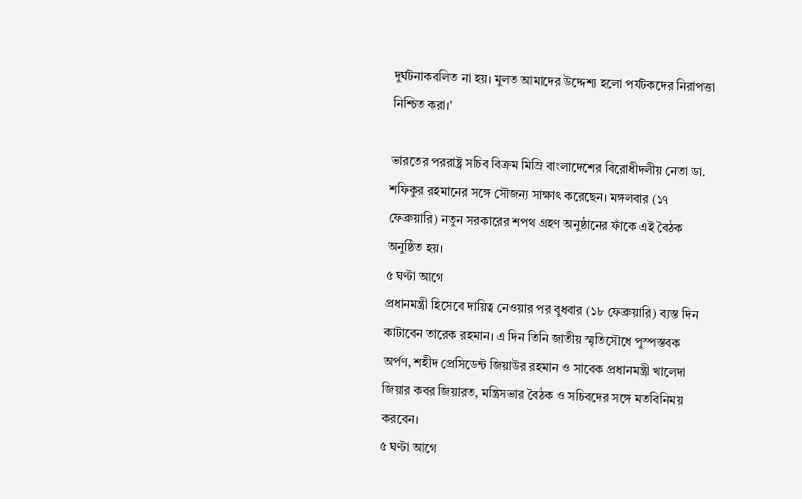দুর্ঘটনাকবলিত না হয়। মুলত আমাদের উদ্দেশ্য হলো পর্যটকদের নিরাপত্তা নিশ্চিত করা।’

ভারতের পররাষ্ট্র সচিব বিক্রম মিস্রি বাংলাদেশের বিরোধীদলীয় নেতা ডা. শফিকুর রহমানের সঙ্গে সৌজন্য সাক্ষাৎ করেছেন। মঙ্গলবার (১৭ ফেব্রুয়ারি) নতুন সরকারের শপথ গ্রহণ অনুষ্ঠানের ফাঁকে এই বৈঠক অনুষ্ঠিত হয়।
৫ ঘণ্টা আগে
প্রধানমন্ত্রী হিসেবে দায়িত্ব নেওয়ার পর বুধবার (১৮ ফেব্রুয়ারি) ব্যস্ত দিন কাটাবেন তারেক রহমান। এ দিন তিনি জাতীয় স্মৃতিসৌধে পুস্পস্তবক অর্পণ, শহীদ প্রেসিডেন্ট জিয়াউর রহমান ও সাবেক প্রধানমন্ত্রী খালেদা জিয়ার কবর জিয়ারত, মন্ত্রিসভার বৈঠক ও সচিবদের সঙ্গে মতবিনিময় করবেন।
৫ ঘণ্টা আগে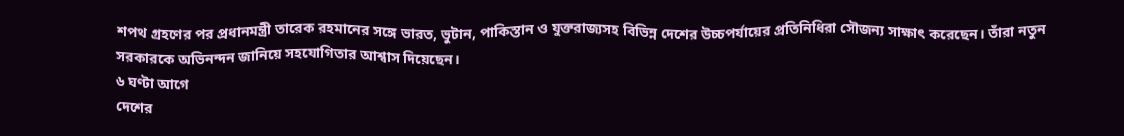শপথ গ্রহণের পর প্রধানমন্ত্রী তারেক রহমানের সঙ্গে ভারত, ভুটান, পাকিস্তান ও যুক্তরাজ্যসহ বিভিন্ন দেশের উচ্চপর্যায়ের প্রতিনিধিরা সৌজন্য সাক্ষাৎ করেছেন। তাঁরা নতুন সরকারকে অভিনন্দন জানিয়ে সহযোগিতার আশ্বাস দিয়েছেন।
৬ ঘণ্টা আগে
দেশের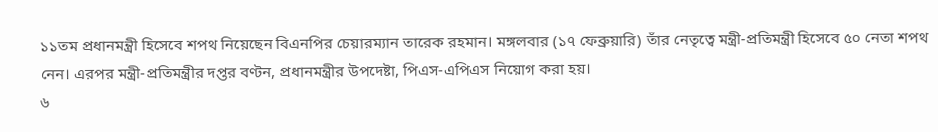১১তম প্রধানমন্ত্রী হিসেবে শপথ নিয়েছেন বিএনপির চেয়ারম্যান তারেক রহমান। মঙ্গলবার (১৭ ফেব্রুয়ারি) তাঁর নেতৃত্বে মন্ত্রী-প্রতিমন্ত্রী হিসেবে ৫০ নেতা শপথ নেন। এরপর মন্ত্রী-প্রতিমন্ত্রীর দপ্তর বণ্টন, প্রধানমন্ত্রীর উপদেষ্টা, পিএস-এপিএস নিয়োগ করা হয়।
৬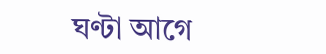ঘণ্টা আগে